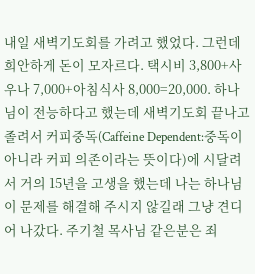내일 새벽기도회를 가려고 했었다. 그런데 희안하게 돈이 모자르다. 택시비 3,800+사우나 7,000+아침식사 8,000=20,000. 하나님이 전능하다고 했는데 새벽기도회 끝나고 졸려서 커피중독(Caffeine Dependent:중독이 아니라 커피 의존이라는 뜻이다)에 시달려서 거의 15년을 고생을 했는데 나는 하나님이 문제를 해결해 주시지 않길래 그냥 견디어 나갔다. 주기철 목사님 같은분은 죄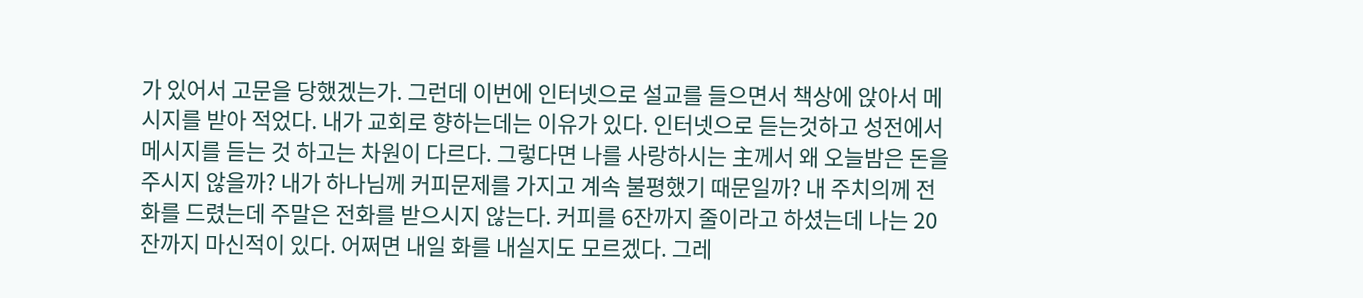가 있어서 고문을 당했겠는가. 그런데 이번에 인터넷으로 설교를 들으면서 책상에 앉아서 메시지를 받아 적었다. 내가 교회로 향하는데는 이유가 있다. 인터넷으로 듣는것하고 성전에서 메시지를 듣는 것 하고는 차원이 다르다. 그렇다면 나를 사랑하시는 主께서 왜 오늘밤은 돈을 주시지 않을까? 내가 하나님께 커피문제를 가지고 계속 불평했기 때문일까? 내 주치의께 전화를 드렸는데 주말은 전화를 받으시지 않는다. 커피를 6잔까지 줄이라고 하셨는데 나는 20잔까지 마신적이 있다. 어쩌면 내일 화를 내실지도 모르겠다. 그레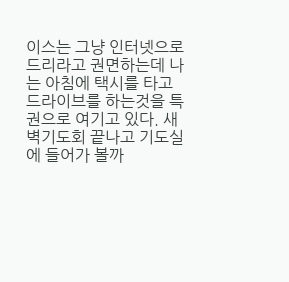이스는 그냥 인터넷으로 드리라고 권면하는데 나는 아침에 택시를 타고 드라이브를 하는것을 특권으로 여기고 있다. 새벽기도회 끝나고 기도실에 들어가 볼까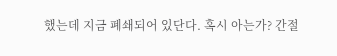했는데 지금 폐쇄되어 있단다. 혹시 아는가? 간절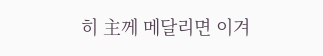히 主께 메달리면 이겨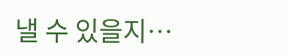낼 수 있을지…